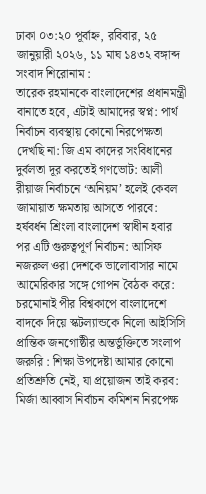ঢাকা ০৩:২০ পূর্বাহ্ন, রবিবার, ২৫ জানুয়ারী ২০২৬, ১১ মাঘ ১৪৩২ বঙ্গাব্দ
সংবাদ শিরোনাম :
তারেক রহমানকে বাংলাদেশের প্রধানমন্ত্রী বানাতে হবে, এটাই আমাদের স্বপ্ন: পার্থ নির্বাচন ব্যবস্থায় কোনো নিরপেক্ষতা দেখছি না: জি এম কাদের সংবিধানের দুর্বলতা দূর করতেই গণভোট: আলী রীয়াজ নির্বাচনে ‘অনিয়ম’ হলেই কেবল জামায়াত ক্ষমতায় আসতে পারবে: হর্ষবর্ধন শ্রিংলা বাংলাদেশ স্বাধীন হবার পর এটি গুরুত্বপূর্ণ নির্বাচন: আসিফ নজরুল ওরা দেশকে ভালোবাসার নামে আমেরিকার সঙ্গে গোপন বৈঠক করে: চরমোনাই পীর বিশ্বকাপে বাংলাদেশে বাদকে দিয়ে স্কটল্যান্ডকে নিলো আইসিসি প্রান্তিক জনগোষ্ঠীর অন্তর্ভুক্তিতে সংলাপ জরুরি : শিক্ষা উপদেষ্টা আমার কোনো প্রতিশ্রুতি নেই, যা প্রয়োজন তাই করব: মির্জা আব্বাস নির্বাচন কমিশন নিরপেক্ষ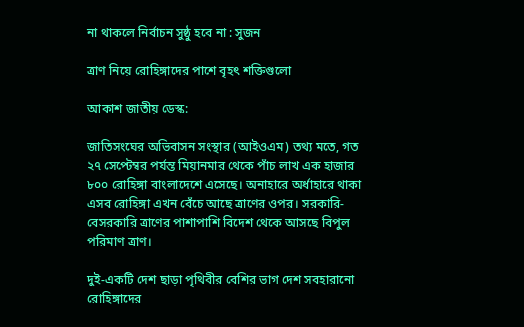না থাকলে নির্বাচন সুষ্ঠু হবে না : সুজন

ত্রাণ নিয়ে রোহিঙ্গাদের পাশে বৃহৎ শক্তিগুলো

আকাশ জাতীয় ডেস্ক:

জাতিসংঘের অভিবাসন সংস্থার (আইওএম) তথ্য মতে, গত ২৭ সেপ্টেম্বর পর্যন্ত মিয়ানমার থেকে পাঁচ লাখ এক হাজার ৮০০ রোহিঙ্গা বাংলাদেশে এসেছে। অনাহারে অর্ধাহারে থাকা এসব রোহিঙ্গা এখন বেঁচে আছে ত্রাণের ওপর। সরকারি-বেসরকারি ত্রাণের পাশাপাশি বিদেশ থেকে আসছে বিপুল পরিমাণ ত্রাণ।

দুই-একটি দেশ ছাড়া পৃথিবীর বেশির ভাগ দেশ সবহারানো রোহিঙ্গাদের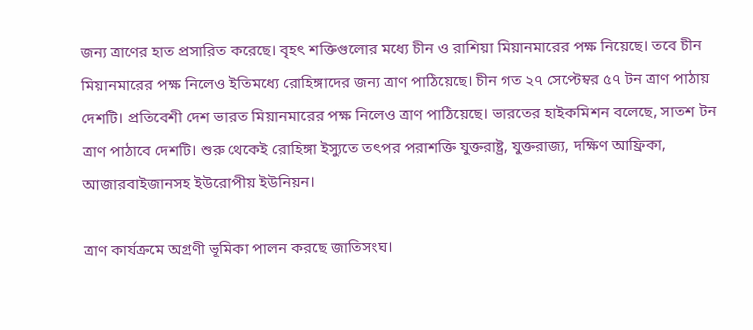জন্য ত্রাণের হাত প্রসারিত করেছে। বৃহৎ শক্তিগুলোর মধ্যে চীন ও রাশিয়া মিয়ানমারের পক্ষ নিয়েছে। তবে চীন মিয়ানমারের পক্ষ নিলেও ইতিমধ্যে রোহিঙ্গাদের জন্য ত্রাণ পাঠিয়েছে। চীন গত ২৭ সেপ্টেম্বর ৫৭ টন ত্রাণ পাঠায় দেশটি। প্রতিবেশী দেশ ভারত মিয়ানমারের পক্ষ নিলেও ত্রাণ পাঠিয়েছে। ভারতের হাইকমিশন বলেছে, সাতশ টন ত্রাণ পাঠাবে দেশটি। শুরু থেকেই রোহিঙ্গা ইস্যুতে তৎপর পরাশক্তি যুক্তরাষ্ট্র, যুক্তরাজ্য, দক্ষিণ আফ্রিকা, আজারবাইজানসহ ইউরোপীয় ইউনিয়ন।

ত্রাণ কার্যক্রমে অগ্রণী ভূমিকা পালন করছে জাতিসংঘ।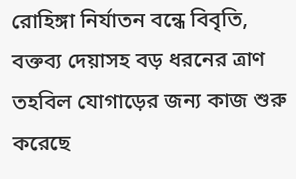রোহিঙ্গা নির্যাতন বন্ধে বিবৃতি, বক্তব্য দেয়াসহ বড় ধরনের ত্রাণ তহবিল যোগাড়ের জন্য কাজ শুরু করেছে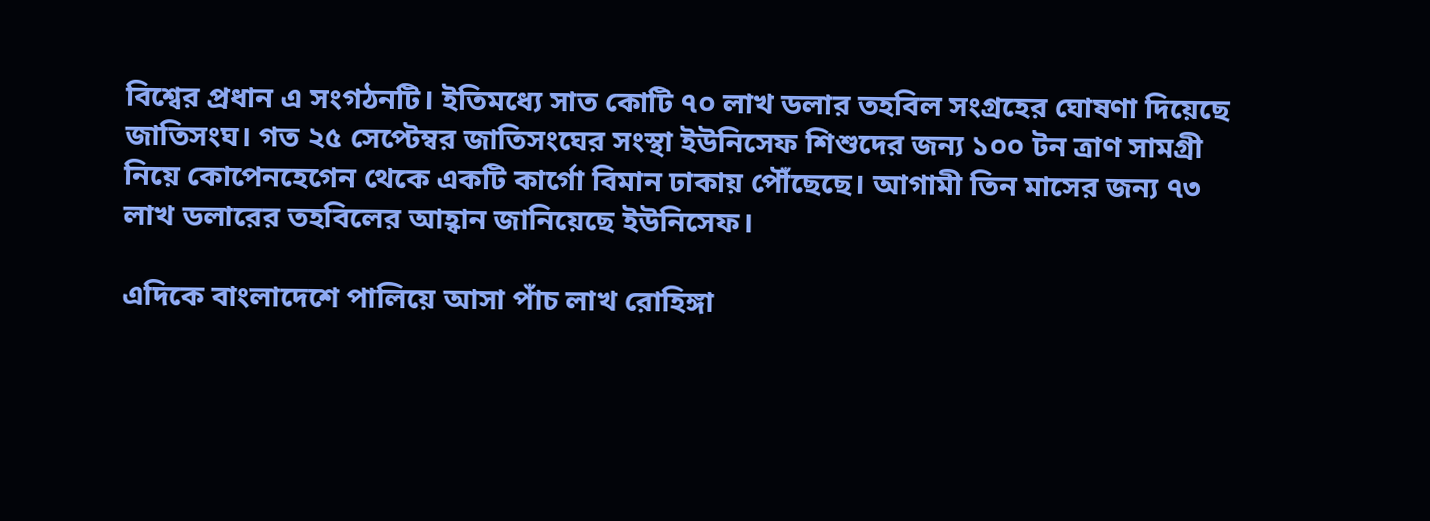বিশ্বের প্রধান এ সংগঠনটি। ইতিমধ্যে সাত কোটি ৭০ লাখ ডলার তহবিল সংগ্রহের ঘোষণা দিয়েছে জাতিসংঘ। গত ২৫ সেপ্টেম্বর জাতিসংঘের সংস্থা ইউনিসেফ শিশুদের জন্য ১০০ টন ত্রাণ সামগ্রী নিয়ে কোপেনহেগেন থেকে একটি কার্গো বিমান ঢাকায় পৌঁছেছে। আগামী তিন মাসের জন্য ৭৩ লাখ ডলারের তহবিলের আহ্বান জানিয়েছে ইউনিসেফ।

এদিকে বাংলাদেশে পালিয়ে আসা পাঁচ লাখ রোহিঙ্গা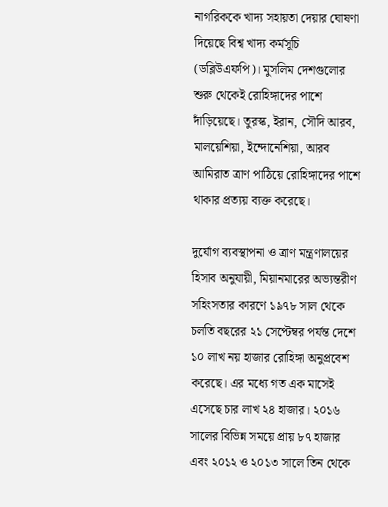নাগরিককে খাদ্য সহায়তা দেয়ার ঘোষণা দিয়েছে বিশ্ব খাদ্য কর্মসূচি (ডব্লিউএফপি)। মুসলিম দেশগুলোর শুরু থেকেই রোহিঙ্গাদের পাশে দাঁড়িয়েছে। তুরস্ক, ইরান, সৌদি আরব, মালয়েশিয়া, ইন্দোনেশিয়া, আরব আমিরাত ত্রাণ পাঠিয়ে রোহিঙ্গাদের পাশে থাকার প্রত্যয় ব্যক্ত করেছে।

দুর্যোগ ব্যবস্থাপনা ও ত্রাণ মন্ত্রণালয়ের হিসাব অনুযায়ী, মিয়ানমারের অভ্যন্তরীণ সহিংসতার কারণে ১৯৭৮ সাল থেকে চলতি বছরের ২১ সেপ্টেম্বর পর্যন্ত দেশে ১০ লাখ নয় হাজার রোহিঙ্গা অনুপ্রবেশ করেছে। এর মধ্যে গত এক মাসেই এসেছে চার লাখ ২৪ হাজার। ২০১৬ সালের বিভিন্ন সময়ে প্রায় ৮৭ হাজার এবং ২০১২ ও ২০১৩ সালে তিন থেকে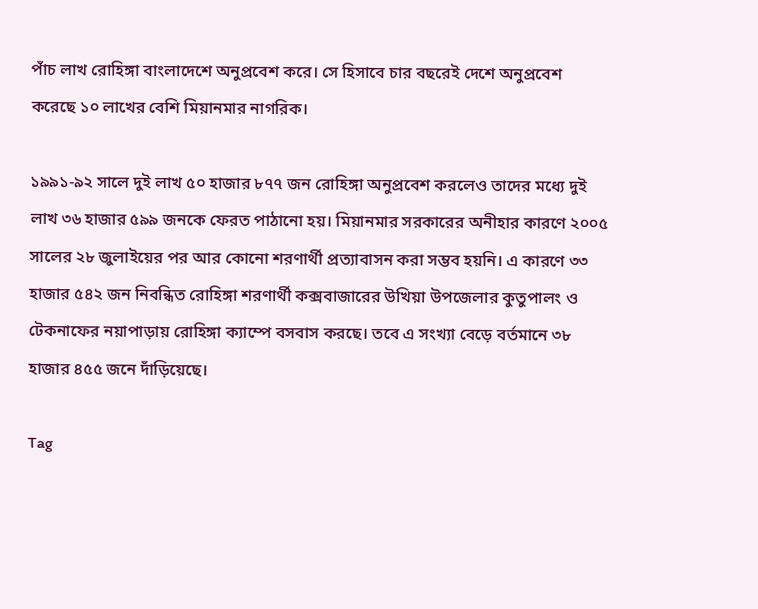পাঁচ লাখ রোহিঙ্গা বাংলাদেশে অনুপ্রবেশ করে। সে হিসাবে চার বছরেই দেশে অনুপ্রবেশ করেছে ১০ লাখের বেশি মিয়ানমার নাগরিক।

১৯৯১-৯২ সালে দুই লাখ ৫০ হাজার ৮৭৭ জন রোহিঙ্গা অনুপ্রবেশ করলেও তাদের মধ্যে দুই লাখ ৩৬ হাজার ৫৯৯ জনকে ফেরত পাঠানো হয়। মিয়ানমার সরকারের অনীহার কারণে ২০০৫ সালের ২৮ জুলাইয়ের পর আর কোনো শরণার্থী প্রত্যাবাসন করা সম্ভব হয়নি। এ কারণে ৩৩ হাজার ৫৪২ জন নিবন্ধিত রোহিঙ্গা শরণার্থী কক্সবাজারের উখিয়া উপজেলার কুতুপালং ও টেকনাফের নয়াপাড়ায় রোহিঙ্গা ক্যাম্পে বসবাস করছে। তবে এ সংখ্যা বেড়ে বর্তমানে ৩৮ হাজার ৪৫৫ জনে দাঁড়িয়েছে।

Tag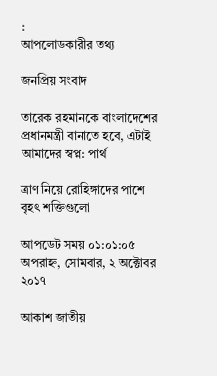:
আপলোডকারীর তথ্য

জনপ্রিয় সংবাদ

তারেক রহমানকে বাংলাদেশের প্রধানমন্ত্রী বানাতে হবে, এটাই আমাদের স্বপ্ন: পার্থ

ত্রাণ নিয়ে রোহিঙ্গাদের পাশে বৃহৎ শক্তিগুলো

আপডেট সময় ০১:০১:০৫ অপরাহ্ন, সোমবার, ২ অক্টোবর ২০১৭

আকাশ জাতীয়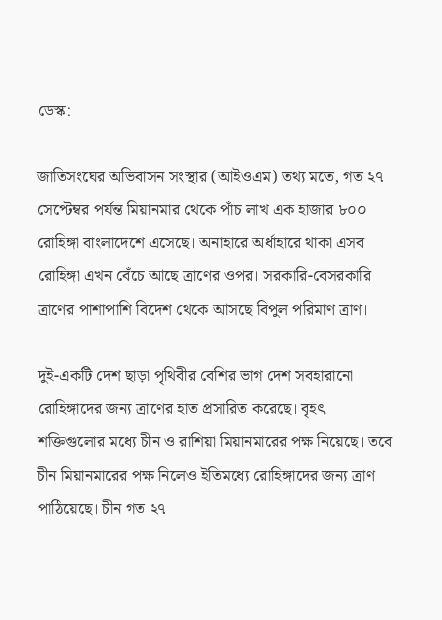ডেস্ক:

জাতিসংঘের অভিবাসন সংস্থার (আইওএম) তথ্য মতে, গত ২৭ সেপ্টেম্বর পর্যন্ত মিয়ানমার থেকে পাঁচ লাখ এক হাজার ৮০০ রোহিঙ্গা বাংলাদেশে এসেছে। অনাহারে অর্ধাহারে থাকা এসব রোহিঙ্গা এখন বেঁচে আছে ত্রাণের ওপর। সরকারি-বেসরকারি ত্রাণের পাশাপাশি বিদেশ থেকে আসছে বিপুল পরিমাণ ত্রাণ।

দুই-একটি দেশ ছাড়া পৃথিবীর বেশির ভাগ দেশ সবহারানো রোহিঙ্গাদের জন্য ত্রাণের হাত প্রসারিত করেছে। বৃহৎ শক্তিগুলোর মধ্যে চীন ও রাশিয়া মিয়ানমারের পক্ষ নিয়েছে। তবে চীন মিয়ানমারের পক্ষ নিলেও ইতিমধ্যে রোহিঙ্গাদের জন্য ত্রাণ পাঠিয়েছে। চীন গত ২৭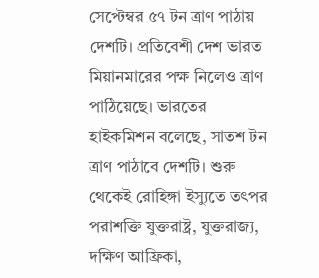সেপ্টেম্বর ৫৭ টন ত্রাণ পাঠায় দেশটি। প্রতিবেশী দেশ ভারত মিয়ানমারের পক্ষ নিলেও ত্রাণ পাঠিয়েছে। ভারতের হাইকমিশন বলেছে, সাতশ টন ত্রাণ পাঠাবে দেশটি। শুরু থেকেই রোহিঙ্গা ইস্যুতে তৎপর পরাশক্তি যুক্তরাষ্ট্র, যুক্তরাজ্য, দক্ষিণ আফ্রিকা,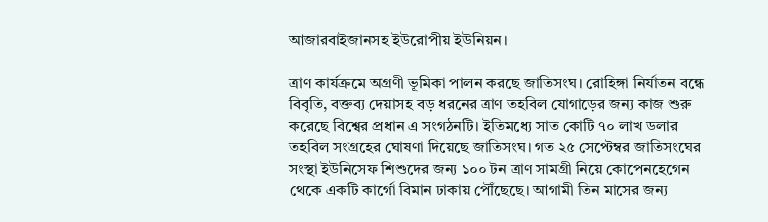আজারবাইজানসহ ইউরোপীয় ইউনিয়ন।

ত্রাণ কার্যক্রমে অগ্রণী ভূমিকা পালন করছে জাতিসংঘ। রোহিঙ্গা নির্যাতন বন্ধে বিবৃতি, বক্তব্য দেয়াসহ বড় ধরনের ত্রাণ তহবিল যোগাড়ের জন্য কাজ শুরু করেছে বিশ্বের প্রধান এ সংগঠনটি। ইতিমধ্যে সাত কোটি ৭০ লাখ ডলার তহবিল সংগ্রহের ঘোষণা দিয়েছে জাতিসংঘ। গত ২৫ সেপ্টেম্বর জাতিসংঘের সংস্থা ইউনিসেফ শিশুদের জন্য ১০০ টন ত্রাণ সামগ্রী নিয়ে কোপেনহেগেন থেকে একটি কার্গো বিমান ঢাকায় পৌঁছেছে। আগামী তিন মাসের জন্য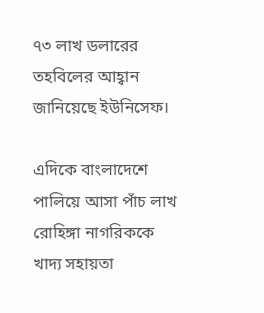৭৩ লাখ ডলারের তহবিলের আহ্বান জানিয়েছে ইউনিসেফ।

এদিকে বাংলাদেশে পালিয়ে আসা পাঁচ লাখ রোহিঙ্গা নাগরিককে খাদ্য সহায়তা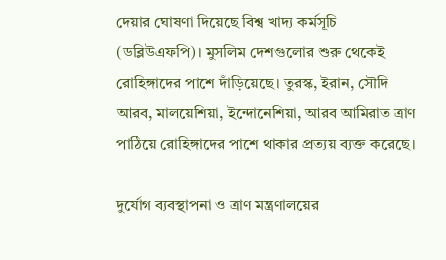দেয়ার ঘোষণা দিয়েছে বিশ্ব খাদ্য কর্মসূচি (ডব্লিউএফপি)। মুসলিম দেশগুলোর শুরু থেকেই রোহিঙ্গাদের পাশে দাঁড়িয়েছে। তুরস্ক, ইরান, সৌদি আরব, মালয়েশিয়া, ইন্দোনেশিয়া, আরব আমিরাত ত্রাণ পাঠিয়ে রোহিঙ্গাদের পাশে থাকার প্রত্যয় ব্যক্ত করেছে।

দুর্যোগ ব্যবস্থাপনা ও ত্রাণ মন্ত্রণালয়ের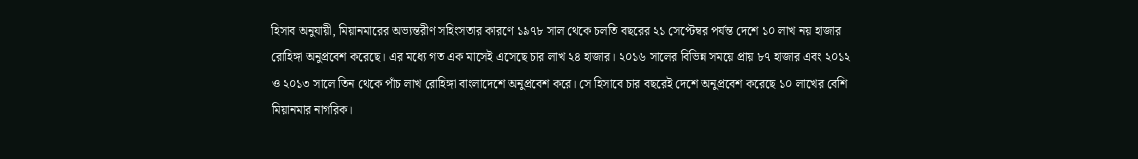হিসাব অনুযায়ী, মিয়ানমারের অভ্যন্তরীণ সহিংসতার কারণে ১৯৭৮ সাল থেকে চলতি বছরের ২১ সেপ্টেম্বর পর্যন্ত দেশে ১০ লাখ নয় হাজার রোহিঙ্গা অনুপ্রবেশ করেছে। এর মধ্যে গত এক মাসেই এসেছে চার লাখ ২৪ হাজার। ২০১৬ সালের বিভিন্ন সময়ে প্রায় ৮৭ হাজার এবং ২০১২ ও ২০১৩ সালে তিন থেকে পাঁচ লাখ রোহিঙ্গা বাংলাদেশে অনুপ্রবেশ করে। সে হিসাবে চার বছরেই দেশে অনুপ্রবেশ করেছে ১০ লাখের বেশি মিয়ানমার নাগরিক।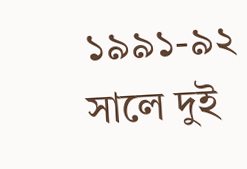১৯৯১-৯২ সালে দুই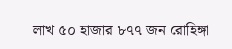লাখ ৫০ হাজার ৮৭৭ জন রোহিঙ্গা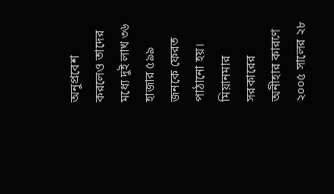অনুপ্রবেশ করলেও তাদের মধ্যে দুই লাখ ৩৬ হাজার ৫৯৯ জনকে ফেরত পাঠানো হয়। মিয়ানমার সরকারের অনীহার কারণে ২০০৫ সালের ২৮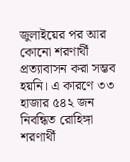জুলাইয়ের পর আর কোনো শরণার্থী প্রত্যাবাসন করা সম্ভব হয়নি। এ কারণে ৩৩ হাজার ৫৪২ জন নিবন্ধিত রোহিঙ্গা শরণার্থী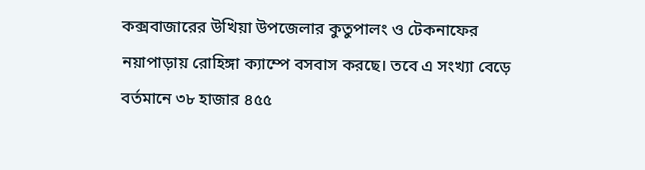কক্সবাজারের উখিয়া উপজেলার কুতুপালং ও টেকনাফের নয়াপাড়ায় রোহিঙ্গা ক্যাম্পে বসবাস করছে। তবে এ সংখ্যা বেড়ে বর্তমানে ৩৮ হাজার ৪৫৫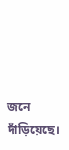জনে দাঁড়িয়েছে।